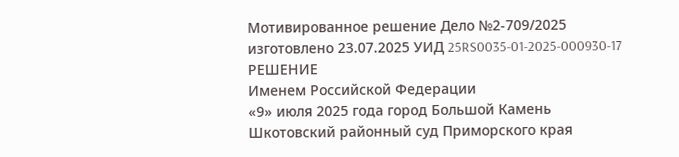Мотивированное решение Дело №2-709/2025
изготовлено 23.07.2025 УИД 25RS0035-01-2025-000930-17
РЕШЕНИЕ
Именем Российской Федерации
«9» июля 2025 года город Большой Камень
Шкотовский районный суд Приморского края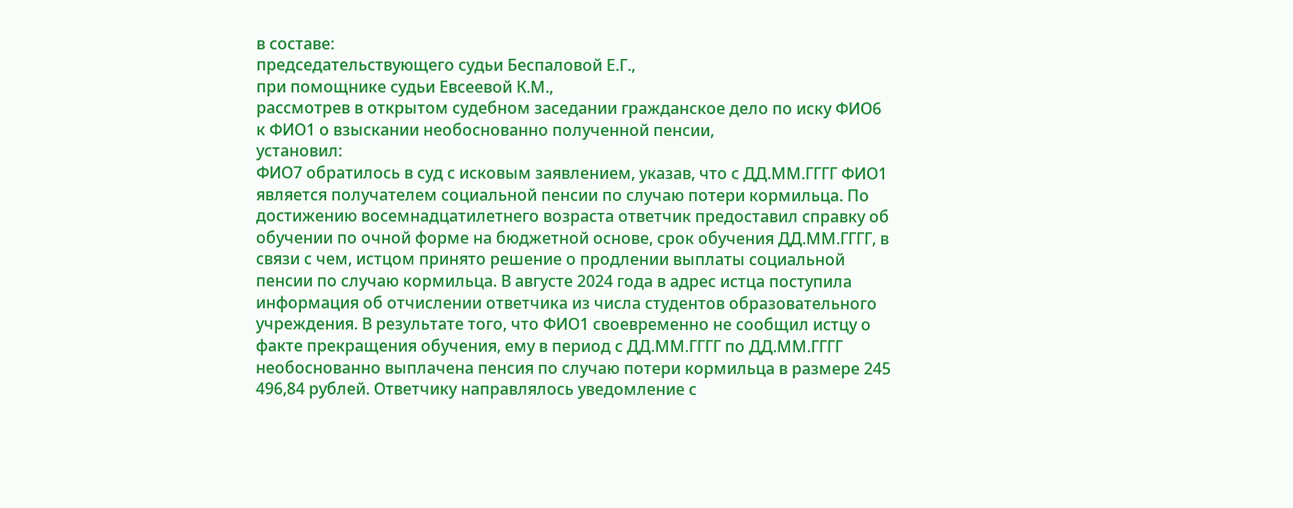в составе:
председательствующего судьи Беспаловой Е.Г.,
при помощнике судьи Евсеевой К.М.,
рассмотрев в открытом судебном заседании гражданское дело по иску ФИО6 к ФИО1 о взыскании необоснованно полученной пенсии,
установил:
ФИО7 обратилось в суд с исковым заявлением, указав, что с ДД.ММ.ГГГГ ФИО1 является получателем социальной пенсии по случаю потери кормильца. По достижению восемнадцатилетнего возраста ответчик предоставил справку об обучении по очной форме на бюджетной основе, срок обучения ДД.ММ.ГГГГ, в связи с чем, истцом принято решение о продлении выплаты социальной пенсии по случаю кормильца. В августе 2024 года в адрес истца поступила информация об отчислении ответчика из числа студентов образовательного учреждения. В результате того, что ФИО1 своевременно не сообщил истцу о факте прекращения обучения, ему в период с ДД.ММ.ГГГГ по ДД.ММ.ГГГГ необоснованно выплачена пенсия по случаю потери кормильца в размере 245 496,84 рублей. Ответчику направлялось уведомление с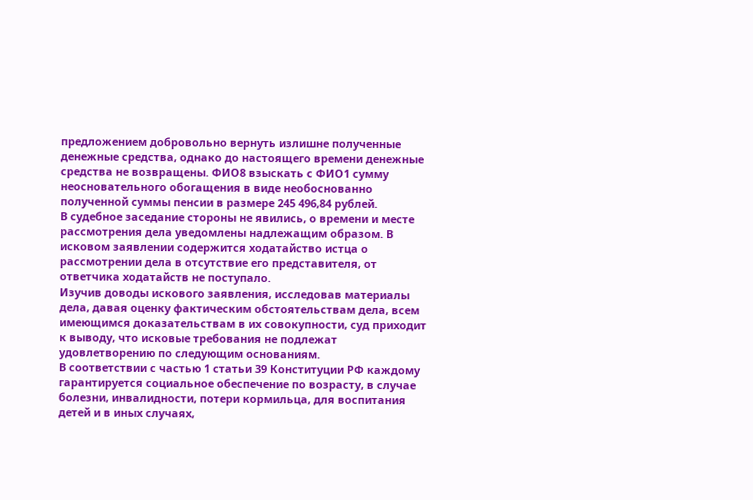предложением добровольно вернуть излишне полученные денежные средства, однако до настоящего времени денежные средства не возвращены. ФИО8 взыскать с ФИО1 сумму неосновательного обогащения в виде необоснованно полученной суммы пенсии в размере 245 496,84 рублей.
В судебное заседание стороны не явились, о времени и месте рассмотрения дела уведомлены надлежащим образом. В исковом заявлении содержится ходатайство истца о рассмотрении дела в отсутствие его представителя, от ответчика ходатайств не поступало.
Изучив доводы искового заявления, исследовав материалы дела, давая оценку фактическим обстоятельствам дела, всем имеющимся доказательствам в их совокупности, суд приходит к выводу, что исковые требования не подлежат удовлетворению по следующим основаниям.
В соответствии с частью 1 статьи 39 Конституции РФ каждому гарантируется социальное обеспечение по возрасту, в случае болезни, инвалидности, потери кормильца, для воспитания детей и в иных случаях,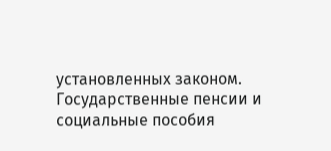установленных законом.
Государственные пенсии и социальные пособия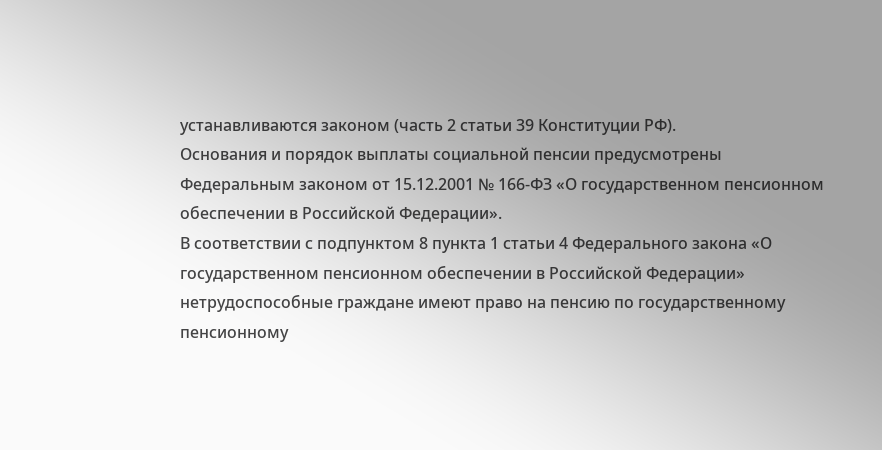устанавливаются законом (часть 2 статьи 39 Конституции РФ).
Основания и порядок выплаты социальной пенсии предусмотрены Федеральным законом от 15.12.2001 № 166-ФЗ «О государственном пенсионном обеспечении в Российской Федерации».
В соответствии с подпунктом 8 пункта 1 статьи 4 Федерального закона «О государственном пенсионном обеспечении в Российской Федерации» нетрудоспособные граждане имеют право на пенсию по государственному пенсионному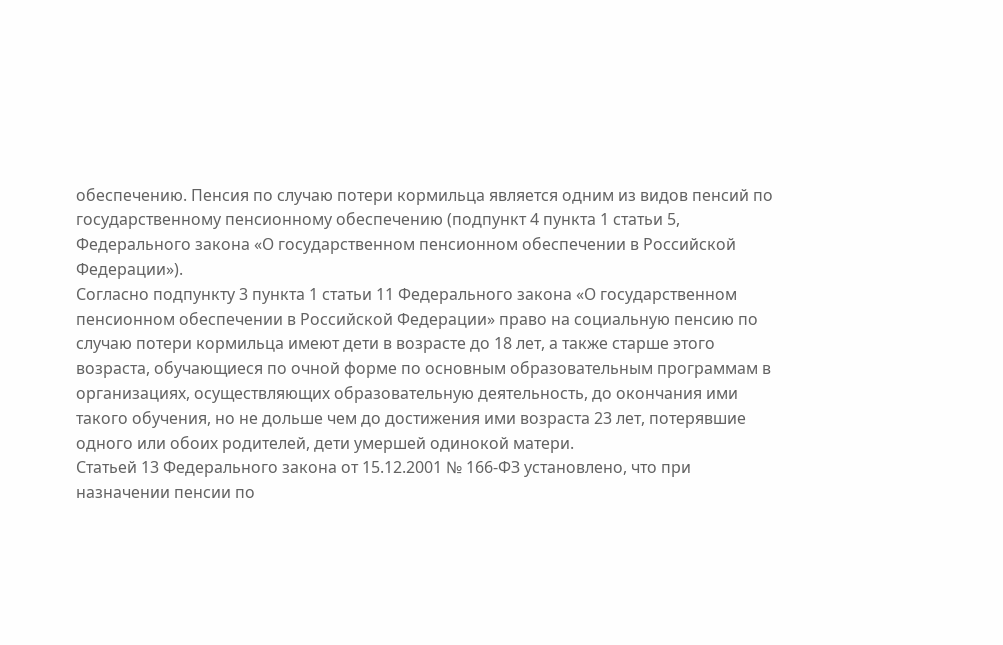обеспечению. Пенсия по случаю потери кормильца является одним из видов пенсий по государственному пенсионному обеспечению (подпункт 4 пункта 1 статьи 5, Федерального закона «О государственном пенсионном обеспечении в Российской Федерации»).
Согласно подпункту 3 пункта 1 статьи 11 Федерального закона «О государственном пенсионном обеспечении в Российской Федерации» право на социальную пенсию по случаю потери кормильца имеют дети в возрасте до 18 лет, а также старше этого возраста, обучающиеся по очной форме по основным образовательным программам в организациях, осуществляющих образовательную деятельность, до окончания ими такого обучения, но не дольше чем до достижения ими возраста 23 лет, потерявшие одного или обоих родителей, дети умершей одинокой матери.
Статьей 13 Федерального закона от 15.12.2001 № 166-ФЗ установлено, что при назначении пенсии по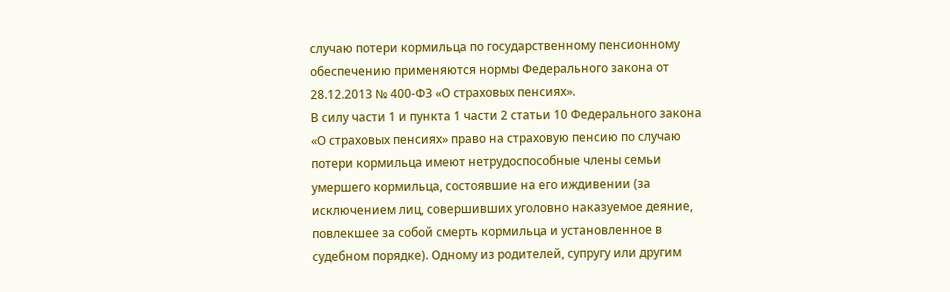случаю потери кормильца по государственному пенсионному обеспечению применяются нормы Федерального закона от 28.12.2013 № 400-ФЗ «О страховых пенсиях».
В силу части 1 и пункта 1 части 2 статьи 10 Федерального закона «О страховых пенсиях» право на страховую пенсию по случаю потери кормильца имеют нетрудоспособные члены семьи умершего кормильца, состоявшие на его иждивении (за исключением лиц, совершивших уголовно наказуемое деяние, повлекшее за собой смерть кормильца и установленное в судебном порядке). Одному из родителей, супругу или другим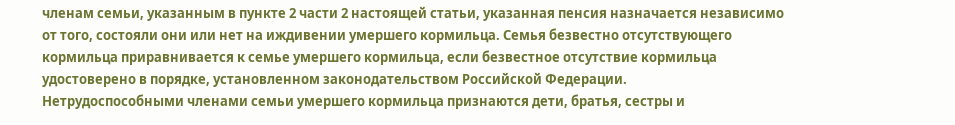членам семьи, указанным в пункте 2 части 2 настоящей статьи, указанная пенсия назначается независимо от того, состояли они или нет на иждивении умершего кормильца. Семья безвестно отсутствующего кормильца приравнивается к семье умершего кормильца, если безвестное отсутствие кормильца удостоверено в порядке, установленном законодательством Российской Федерации.
Нетрудоспособными членами семьи умершего кормильца признаются дети, братья, сестры и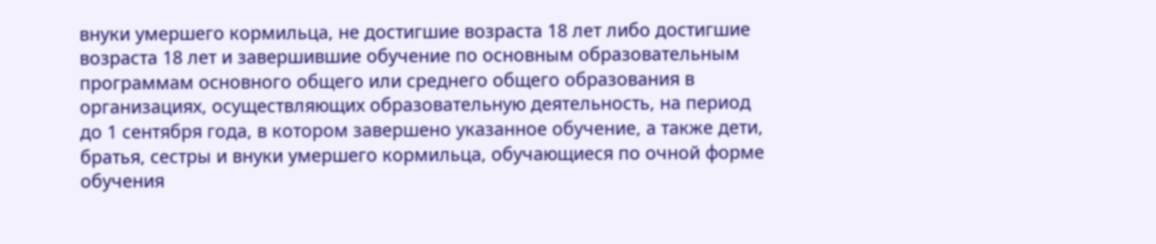внуки умершего кормильца, не достигшие возраста 18 лет либо достигшие возраста 18 лет и завершившие обучение по основным образовательным программам основного общего или среднего общего образования в организациях, осуществляющих образовательную деятельность, на период до 1 сентября года, в котором завершено указанное обучение, а также дети, братья, сестры и внуки умершего кормильца, обучающиеся по очной форме обучения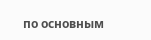по основным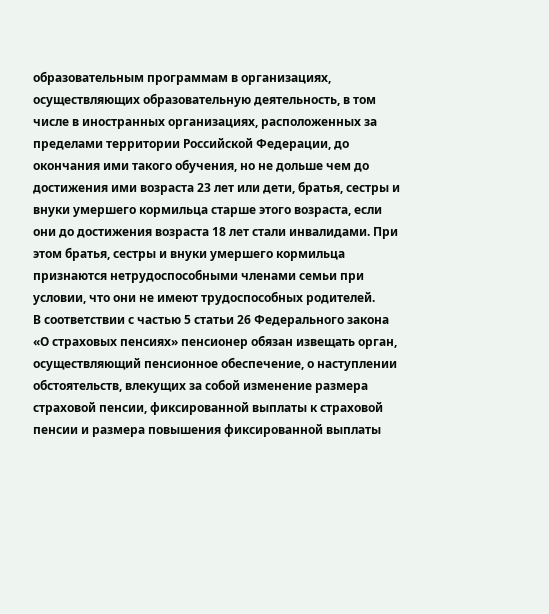образовательным программам в организациях, осуществляющих образовательную деятельность, в том числе в иностранных организациях, расположенных за пределами территории Российской Федерации, до окончания ими такого обучения, но не дольше чем до достижения ими возраста 23 лет или дети, братья, сестры и внуки умершего кормильца старше этого возраста, если они до достижения возраста 18 лет стали инвалидами. При этом братья, сестры и внуки умершего кормильца признаются нетрудоспособными членами семьи при условии, что они не имеют трудоспособных родителей.
В соответствии с частью 5 статьи 26 Федерального закона «О страховых пенсиях» пенсионер обязан извещать орган, осуществляющий пенсионное обеспечение, о наступлении обстоятельств, влекущих за собой изменение размера страховой пенсии, фиксированной выплаты к страховой пенсии и размера повышения фиксированной выплаты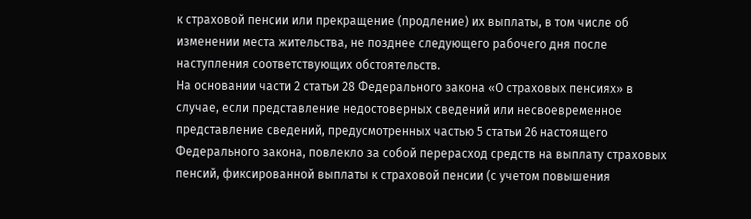к страховой пенсии или прекращение (продление) их выплаты, в том числе об изменении места жительства, не позднее следующего рабочего дня после наступления соответствующих обстоятельств.
На основании части 2 статьи 28 Федерального закона «О страховых пенсиях» в случае, если представление недостоверных сведений или несвоевременное представление сведений, предусмотренных частью 5 статьи 26 настоящего Федерального закона, повлекло за собой перерасход средств на выплату страховых пенсий, фиксированной выплаты к страховой пенсии (с учетом повышения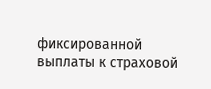фиксированной выплаты к страховой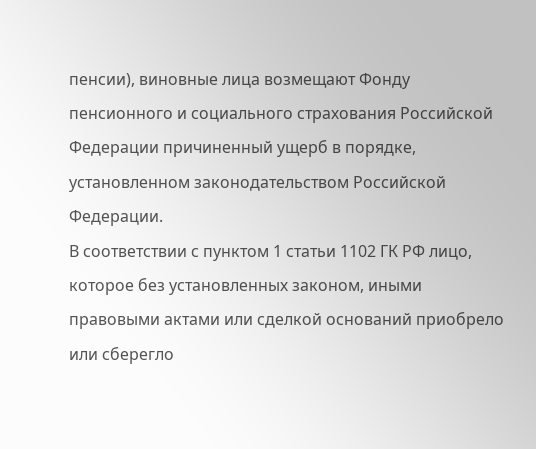пенсии), виновные лица возмещают Фонду пенсионного и социального страхования Российской Федерации причиненный ущерб в порядке, установленном законодательством Российской Федерации.
В соответствии с пунктом 1 статьи 1102 ГК РФ лицо, которое без установленных законом, иными правовыми актами или сделкой оснований приобрело или сберегло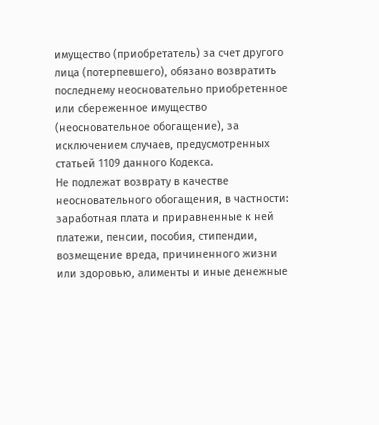имущество (приобретатель) за счет другого лица (потерпевшего), обязано возвратить последнему неосновательно приобретенное или сбереженное имущество (неосновательное обогащение), за исключением случаев, предусмотренных статьей 1109 данного Кодекса.
Не подлежат возврату в качестве неосновательного обогащения, в частности: заработная плата и приравненные к ней платежи, пенсии, пособия, стипендии, возмещение вреда, причиненного жизни или здоровью, алименты и иные денежные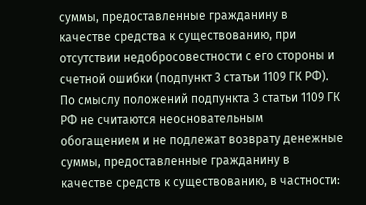суммы, предоставленные гражданину в качестве средства к существованию, при отсутствии недобросовестности с его стороны и счетной ошибки (подпункт 3 статьи 1109 ГК РФ).
По смыслу положений подпункта 3 статьи 1109 ГК РФ не считаются неосновательным обогащением и не подлежат возврату денежные суммы, предоставленные гражданину в качестве средств к существованию, в частности: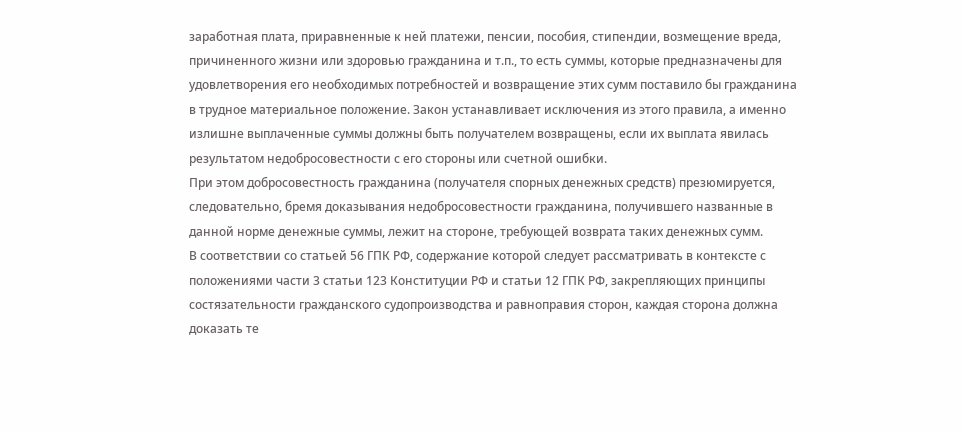заработная плата, приравненные к ней платежи, пенсии, пособия, стипендии, возмещение вреда, причиненного жизни или здоровью гражданина и т.п., то есть суммы, которые предназначены для удовлетворения его необходимых потребностей и возвращение этих сумм поставило бы гражданина в трудное материальное положение. Закон устанавливает исключения из этого правила, а именно излишне выплаченные суммы должны быть получателем возвращены, если их выплата явилась результатом недобросовестности с его стороны или счетной ошибки.
При этом добросовестность гражданина (получателя спорных денежных средств) презюмируется, следовательно, бремя доказывания недобросовестности гражданина, получившего названные в данной норме денежные суммы, лежит на стороне, требующей возврата таких денежных сумм.
В соответствии со статьей 56 ГПК РФ, содержание которой следует рассматривать в контексте с положениями части 3 статьи 123 Конституции РФ и статьи 12 ГПК РФ, закрепляющих принципы состязательности гражданского судопроизводства и равноправия сторон, каждая сторона должна доказать те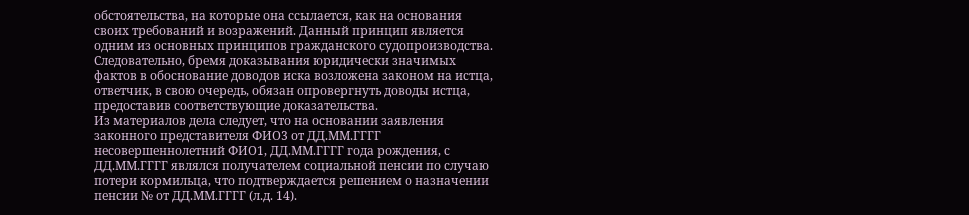обстоятельства, на которые она ссылается, как на основания своих требований и возражений. Данный принцип является одним из основных принципов гражданского судопроизводства. Следовательно, бремя доказывания юридически значимых фактов в обоснование доводов иска возложена законом на истца, ответчик, в свою очередь, обязан опровергнуть доводы истца, предоставив соответствующие доказательства.
Из материалов дела следует, что на основании заявления законного представителя ФИО3 от ДД.ММ.ГГГГ несовершеннолетний ФИО1, ДД.ММ.ГГГГ года рождения, с ДД.ММ.ГГГГ являлся получателем социальной пенсии по случаю потери кормильца, что подтверждается решением о назначении пенсии № от ДД.ММ.ГГГГ (л.д. 14).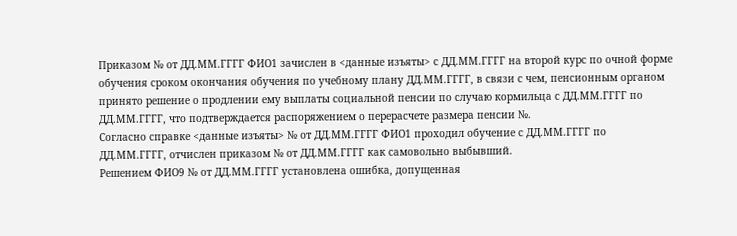Приказом № от ДД.ММ.ГГГГ ФИО1 зачислен в <данные изъяты> с ДД.ММ.ГГГГ на второй курс по очной форме обучения сроком окончания обучения по учебному плану ДД.ММ.ГГГГ, в связи с чем, пенсионным органом принято решение о продлении ему выплаты социальной пенсии по случаю кормильца с ДД.ММ.ГГГГ по ДД.ММ.ГГГГ, что подтверждается распоряжением о перерасчете размера пенсии №.
Согласно справке <данные изъяты> № от ДД.ММ.ГГГГ ФИО1 проходил обучение с ДД.ММ.ГГГГ по ДД.ММ.ГГГГ, отчислен приказом № от ДД.ММ.ГГГГ как самовольно выбывший.
Решением ФИО9 № от ДД.ММ.ГГГГ установлена ошибка, допущенная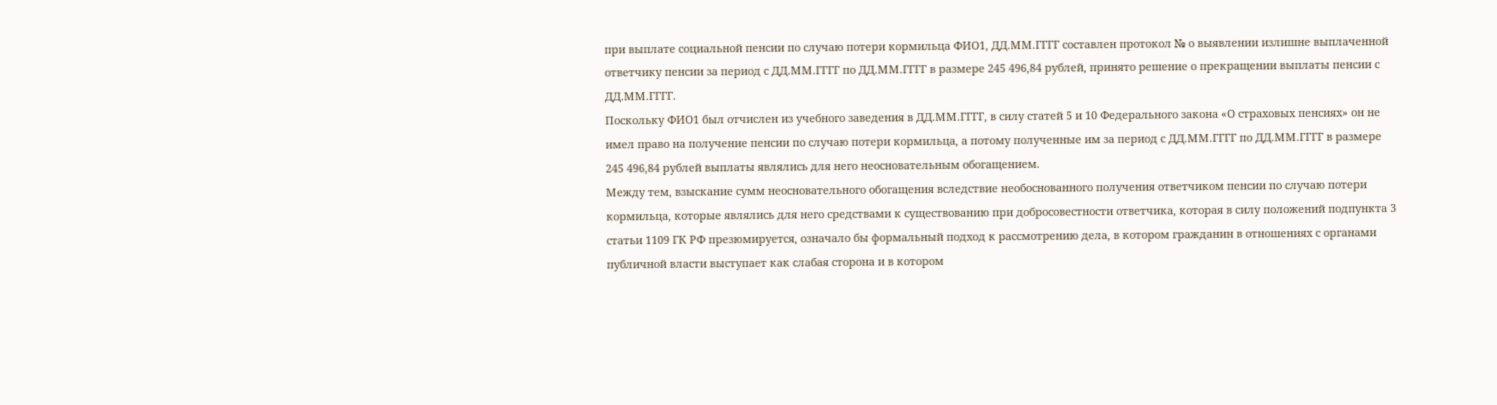при выплате социальной пенсии по случаю потери кормильца ФИО1, ДД.ММ.ГГГГ составлен протокол № о выявлении излишне выплаченной ответчику пенсии за период с ДД.ММ.ГГГГ по ДД.ММ.ГГГГ в размере 245 496,84 рублей, принято решение о прекращении выплаты пенсии с ДД.ММ.ГГГГ.
Поскольку ФИО1 был отчислен из учебного заведения в ДД.ММ.ГГГГ, в силу статей 5 и 10 Федерального закона «О страховых пенсиях» он не имел право на получение пенсии по случаю потери кормильца, а потому полученные им за период с ДД.ММ.ГГГГ по ДД.ММ.ГГГГ в размере 245 496,84 рублей выплаты являлись для него неосновательным обогащением.
Между тем, взыскание сумм неосновательного обогащения вследствие необоснованного получения ответчиком пенсии по случаю потери кормильца, которые являлись для него средствами к существованию при добросовестности ответчика, которая в силу положений подпункта 3 статьи 1109 ГК РФ презюмируется, означало бы формальный подход к рассмотрению дела, в котором гражданин в отношениях с органами публичной власти выступает как слабая сторона и в котором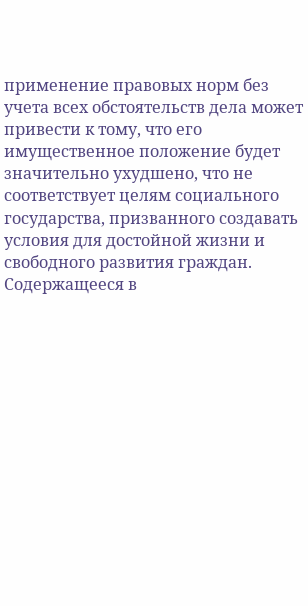применение правовых норм без учета всех обстоятельств дела может привести к тому, что его имущественное положение будет значительно ухудшено, что не соответствует целям социального государства, призванного создавать условия для достойной жизни и свободного развития граждан.
Содержащееся в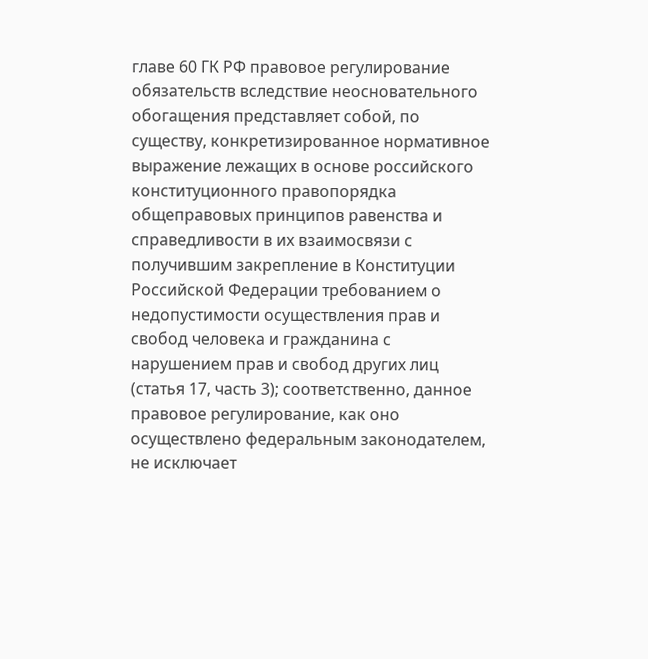главе 60 ГК РФ правовое регулирование обязательств вследствие неосновательного обогащения представляет собой, по существу, конкретизированное нормативное выражение лежащих в основе российского конституционного правопорядка общеправовых принципов равенства и справедливости в их взаимосвязи с получившим закрепление в Конституции Российской Федерации требованием о недопустимости осуществления прав и свобод человека и гражданина с нарушением прав и свобод других лиц (статья 17, часть 3); соответственно, данное правовое регулирование, как оно осуществлено федеральным законодателем, не исключает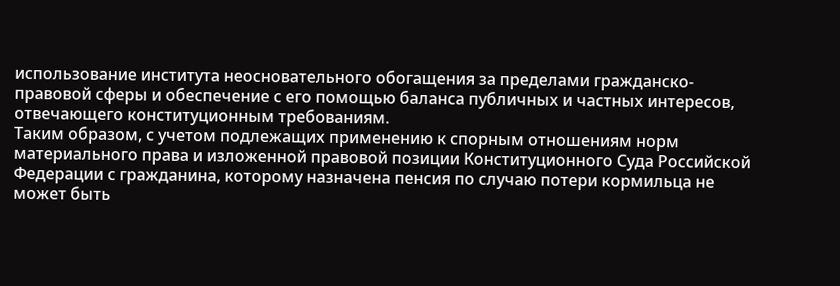использование института неосновательного обогащения за пределами гражданско-правовой сферы и обеспечение с его помощью баланса публичных и частных интересов, отвечающего конституционным требованиям.
Таким образом, с учетом подлежащих применению к спорным отношениям норм материального права и изложенной правовой позиции Конституционного Суда Российской Федерации с гражданина, которому назначена пенсия по случаю потери кормильца не может быть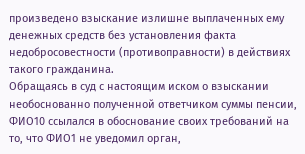произведено взыскание излишне выплаченных ему денежных средств без установления факта недобросовестности (противоправности) в действиях такого гражданина.
Обращаясь в суд с настоящим иском о взыскании необоснованно полученной ответчиком суммы пенсии, ФИО10 ссылался в обоснование своих требований на то, что ФИО1 не уведомил орган,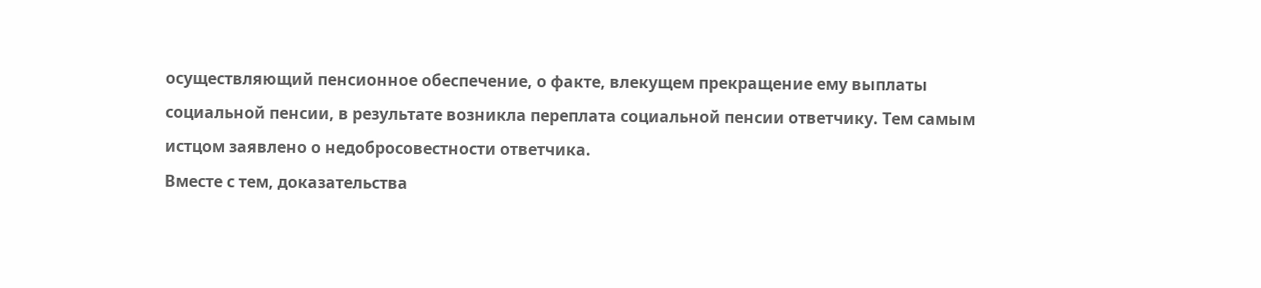осуществляющий пенсионное обеспечение, о факте, влекущем прекращение ему выплаты социальной пенсии, в результате возникла переплата социальной пенсии ответчику. Тем самым истцом заявлено о недобросовестности ответчика.
Вместе с тем, доказательства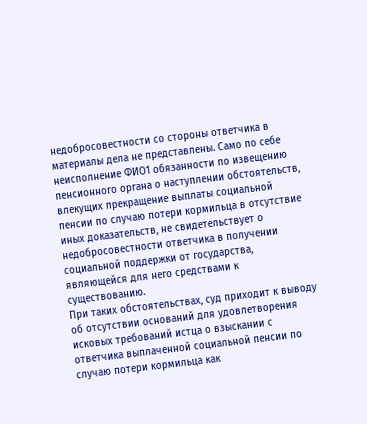недобросовестности со стороны ответчика в материалы дела не представлены. Само по себе неисполнение ФИО1 обязанности по извещению пенсионного органа о наступлении обстоятельств, влекущих прекращение выплаты социальной пенсии по случаю потери кормильца в отсутствие иных доказательств, не свидетельствует о недобросовестности ответчика в получении социальной поддержки от государства, являющейся для него средствами к существованию.
При таких обстоятельствах, суд приходит к выводу об отсутствии оснований для удовлетворения исковых требований истца о взыскании с ответчика выплаченной социальной пенсии по случаю потери кормильца как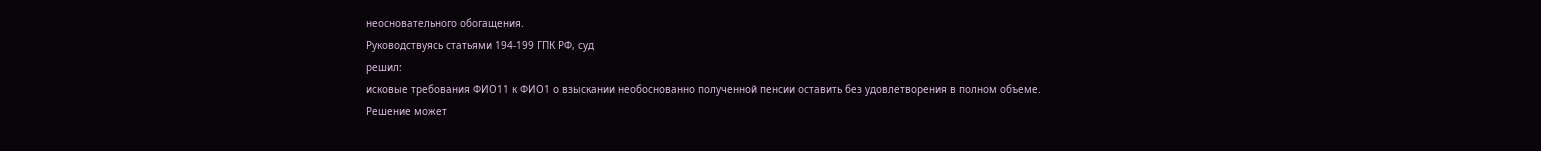неосновательного обогащения.
Руководствуясь статьями 194-199 ГПК РФ, суд
решил:
исковые требования ФИО11 к ФИО1 о взыскании необоснованно полученной пенсии оставить без удовлетворения в полном объеме.
Решение может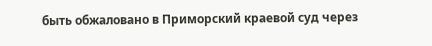быть обжаловано в Приморский краевой суд через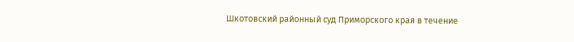Шкотовский районный суд Приморского края в течение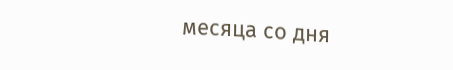месяца со дня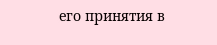его принятия в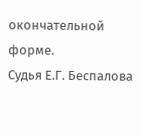окончательной форме.
Судья Е.Г. Беспалова